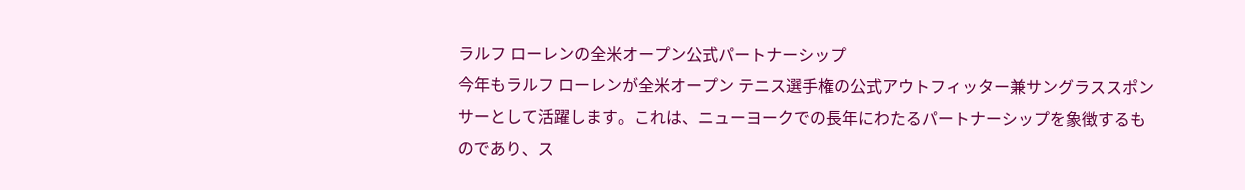ラルフ ローレンの全米オープン公式パートナーシップ
今年もラルフ ローレンが全米オープン テニス選手権の公式アウトフィッター兼サングラススポンサーとして活躍します。これは、ニューヨークでの長年にわたるパートナーシップを象徴するものであり、ス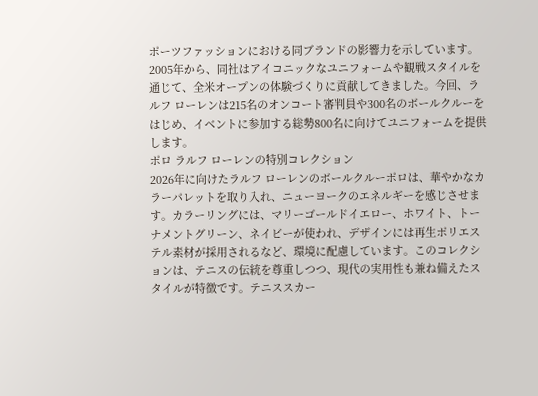ポーツファッションにおける同ブランドの影響力を示しています。2005年から、同社はアイコニックなユニフォームや観戦スタイルを通じて、全米オープンの体験づくりに貢献してきました。今回、ラルフ ローレンは215名のオンコート審判員や300名のボールクルーをはじめ、イベントに参加する総勢800名に向けてユニフォームを提供します。
ポロ ラルフ ローレンの特別コレクション
2026年に向けたラルフ ローレンのボールクルーポロは、華やかなカラーパレットを取り入れ、ニューヨークのエネルギーを感じさせます。カラーリングには、マリーゴールドイエロー、ホワイト、トーナメントグリーン、ネイビーが使われ、デザインには再生ポリエステル素材が採用されるなど、環境に配慮しています。このコレクションは、テニスの伝統を尊重しつつ、現代の実用性も兼ね備えたスタイルが特徴です。テニススカー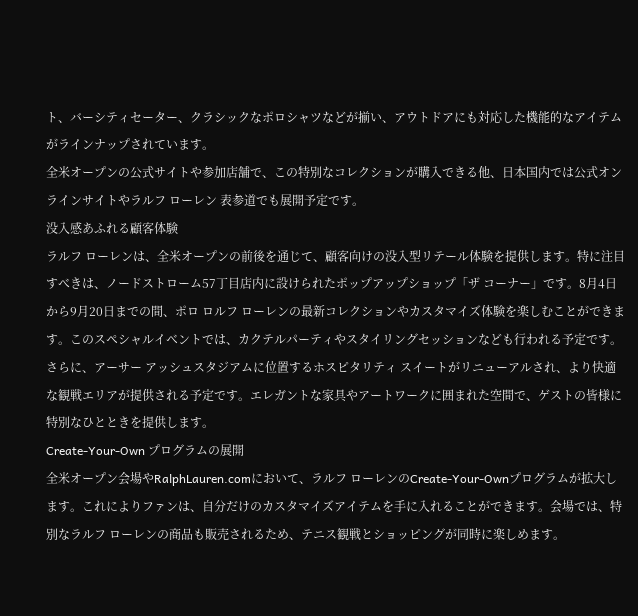ト、バーシティセーター、クラシックなポロシャツなどが揃い、アウトドアにも対応した機能的なアイテムがラインナップされています。
全米オープンの公式サイトや参加店舗で、この特別なコレクションが購入できる他、日本国内では公式オンラインサイトやラルフ ローレン 表参道でも展開予定です。
没入感あふれる顧客体験
ラルフ ローレンは、全米オープンの前後を通じて、顧客向けの没入型リテール体験を提供します。特に注目すべきは、ノードストローム57丁目店内に設けられたポップアップショップ「ザ コーナー」です。8月4日から9月20日までの間、ポロ ロルフ ローレンの最新コレクションやカスタマイズ体験を楽しむことができます。このスペシャルイベントでは、カクテルパーティやスタイリングセッションなども行われる予定です。
さらに、アーサー アッシュスタジアムに位置するホスピタリティ スイートがリニューアルされ、より快適な観戦エリアが提供される予定です。エレガントな家具やアートワークに囲まれた空間で、ゲストの皆様に特別なひとときを提供します。
Create-Your-Own プログラムの展開
全米オープン会場やRalphLauren.comにおいて、ラルフ ローレンのCreate-Your-Ownプログラムが拡大します。これによりファンは、自分だけのカスタマイズアイテムを手に入れることができます。会場では、特別なラルフ ローレンの商品も販売されるため、テニス観戦とショッピングが同時に楽しめます。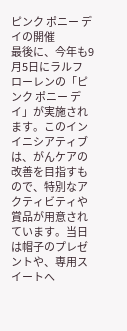ピンク ポニー デイの開催
最後に、今年も9月5日にラルフ ローレンの「ピンク ポニー デイ」が実施されます。このインイニシアティブは、がんケアの改善を目指すもので、特別なアクティビティや賞品が用意されています。当日は帽子のプレゼントや、専用スイートへ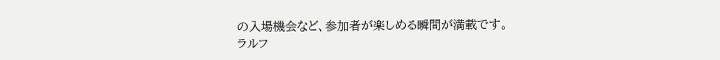の入場機会など、参加者が楽しめる瞬間が満載です。
ラルフ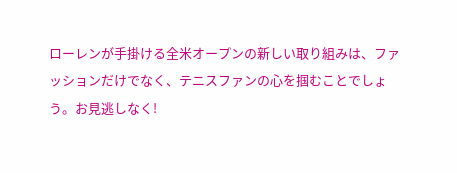ローレンが手掛ける全米オープンの新しい取り組みは、ファッションだけでなく、テニスファンの心を掴むことでしょう。お見逃しなく!